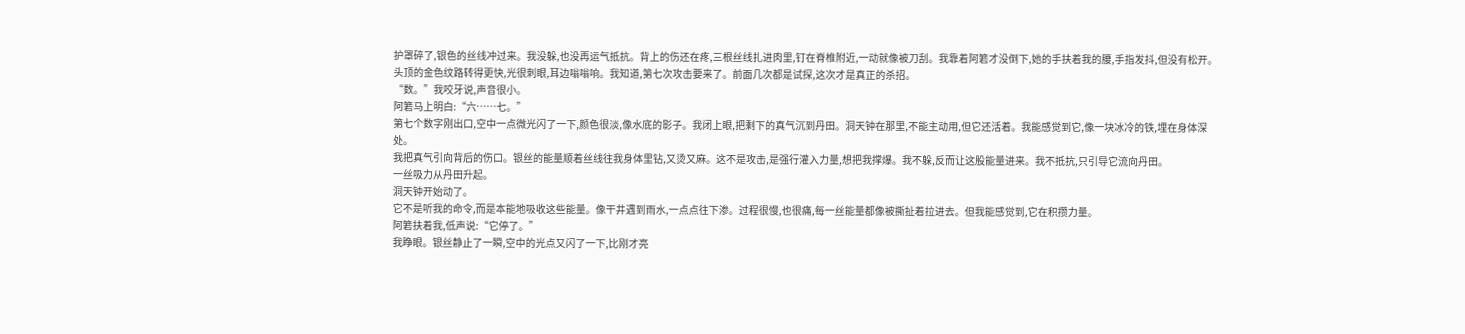护罩碎了,银色的丝线冲过来。我没躲,也没再运气抵抗。背上的伤还在疼,三根丝线扎进肉里,钉在脊椎附近,一动就像被刀刮。我靠着阿箬才没倒下,她的手扶着我的腰,手指发抖,但没有松开。
头顶的金色纹路转得更快,光很刺眼,耳边嗡嗡响。我知道,第七次攻击要来了。前面几次都是试探,这次才是真正的杀招。
“数。”我咬牙说,声音很小。
阿箬马上明白:“六……七。”
第七个数字刚出口,空中一点微光闪了一下,颜色很淡,像水底的影子。我闭上眼,把剩下的真气沉到丹田。洞天钟在那里,不能主动用,但它还活着。我能感觉到它,像一块冰冷的铁,埋在身体深处。
我把真气引向背后的伤口。银丝的能量顺着丝线往我身体里钻,又烫又麻。这不是攻击,是强行灌入力量,想把我撑爆。我不躲,反而让这股能量进来。我不抵抗,只引导它流向丹田。
一丝吸力从丹田升起。
洞天钟开始动了。
它不是听我的命令,而是本能地吸收这些能量。像干井遇到雨水,一点点往下渗。过程很慢,也很痛,每一丝能量都像被撕扯着拉进去。但我能感觉到,它在积攒力量。
阿箬扶着我,低声说:“它停了。”
我睁眼。银丝静止了一瞬,空中的光点又闪了一下,比刚才亮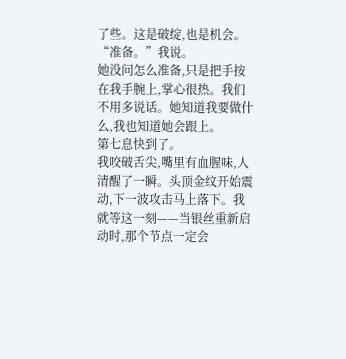了些。这是破绽,也是机会。
“准备。”我说。
她没问怎么准备,只是把手按在我手腕上,掌心很热。我们不用多说话。她知道我要做什么,我也知道她会跟上。
第七息快到了。
我咬破舌尖,嘴里有血腥味,人清醒了一瞬。头顶金纹开始震动,下一波攻击马上落下。我就等这一刻——当银丝重新启动时,那个节点一定会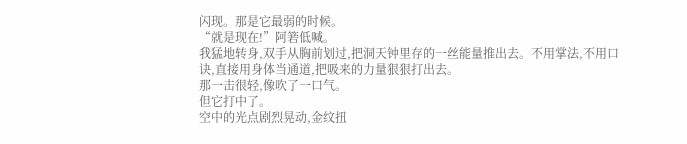闪现。那是它最弱的时候。
“就是现在!”阿箬低喊。
我猛地转身,双手从胸前划过,把洞天钟里存的一丝能量推出去。不用掌法,不用口诀,直接用身体当通道,把吸来的力量狠狠打出去。
那一击很轻,像吹了一口气。
但它打中了。
空中的光点剧烈晃动,金纹扭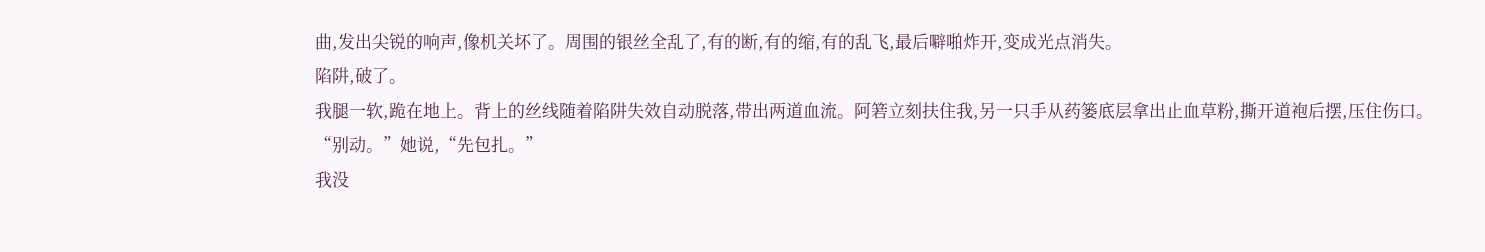曲,发出尖锐的响声,像机关坏了。周围的银丝全乱了,有的断,有的缩,有的乱飞,最后噼啪炸开,变成光点消失。
陷阱,破了。
我腿一软,跪在地上。背上的丝线随着陷阱失效自动脱落,带出两道血流。阿箬立刻扶住我,另一只手从药篓底层拿出止血草粉,撕开道袍后摆,压住伤口。
“别动。”她说,“先包扎。”
我没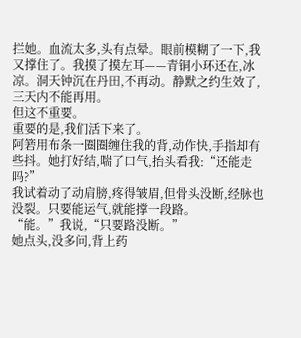拦她。血流太多,头有点晕。眼前模糊了一下,我又撑住了。我摸了摸左耳——青铜小环还在,冰凉。洞天钟沉在丹田,不再动。静默之约生效了,三天内不能再用。
但这不重要。
重要的是,我们活下来了。
阿箬用布条一圈圈缠住我的背,动作快,手指却有些抖。她打好结,喘了口气,抬头看我:“还能走吗?”
我试着动了动肩膀,疼得皱眉,但骨头没断,经脉也没裂。只要能运气,就能撑一段路。
“能。”我说,“只要路没断。”
她点头,没多问,背上药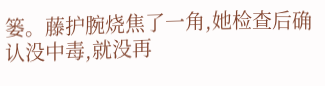篓。藤护腕烧焦了一角,她检查后确认没中毒,就没再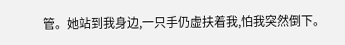管。她站到我身边,一只手仍虚扶着我,怕我突然倒下。